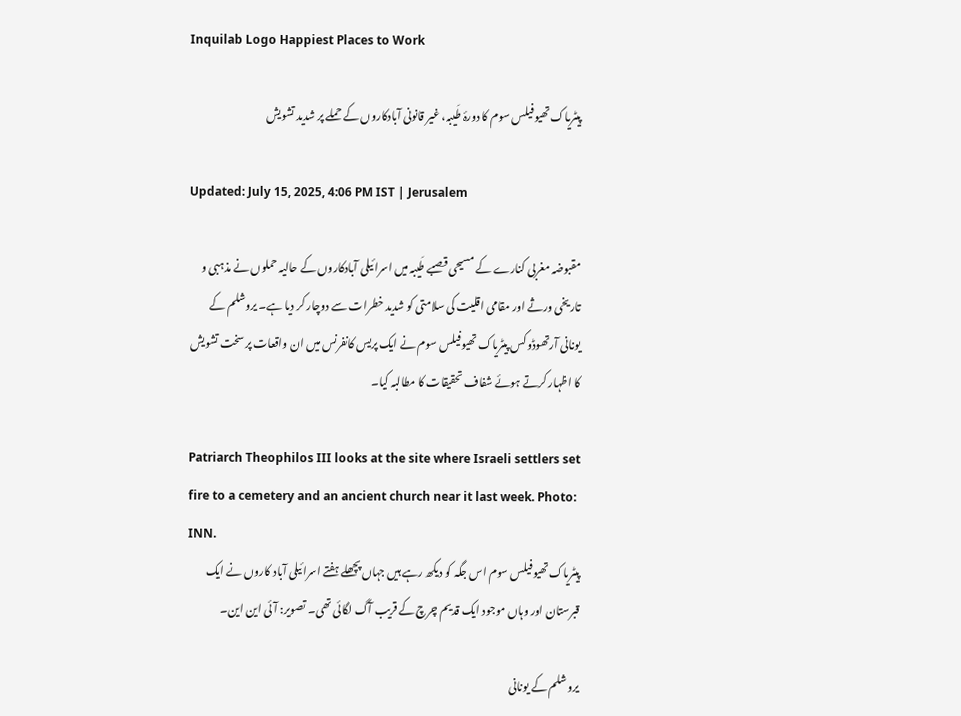Inquilab Logo Happiest Places to Work

پیٹریاک تھیوفیلس سوم کا دورۂ طَیبہ، غیر قانونی آبادکاروں کے حملے پر شدید تشویش

Updated: July 15, 2025, 4:06 PM IST | Jerusalem

مقبوضہ مغربی کنارے کے مسیحی قصبے طَیبہ میں اسرائیلی آبادکاروں کے حالیہ حملوں نے مذہبی و تاریخی ورثے اور مقامی اقلیت کی سلامتی کو شدید خطرات سے دوچار کر دیا ہے۔ یروشلم کے یونانی آرتھوڈوکس پیٹریاک تھیوفیلس سوم نے ایک پریس کانفرنس میں ان واقعات پر سخت تشویش کا اظہار کرتے ہوئے شفاف تحقیقات کا مطالبہ کیا۔

Patriarch Theophilos III looks at the site where Israeli settlers set fire to a cemetery and an ancient church near it last week. Photo: INN.
پیٹریاک تھیوفیلس سوم اس جگہ کو دیکھ رہے ہیں جہاں پچھلے ہفتے اسرائیلی آباد کاروں نے ایک قبرستان اور وہاں موجود ایک قدیم چرچ کے قریب آگ لگائی تھی۔ تصویر: آئی این این۔

یروشلم کے یونانی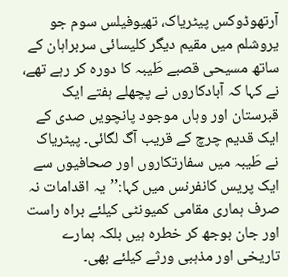آرتھوڈوکس پیٹریاک، تھیوفیلس سوم جو یروشلم میں مقیم دیگر کلیسائی سربراہان کے ساتھ مسیحی قصبے طَیبہ کا دورہ کر رہے تھے،  نے کہا کہ آبادکاروں نے پچھلے ہفتے ایک قبرستان اور وہاں موجود پانچویں صدی کے ایک قدیم چرچ کے قریب آگ لگائی۔ پیٹریاک نے طَیبہ میں سفارتکاروں اور صحافیوں سے ایک پریس کانفرنس میں کہا:’’یہ اقدامات نہ صرف ہماری مقامی کمیونٹی کیلئے براہ راست اور جان بوجھ کر خطرہ ہیں بلکہ ہمارے تاریخی اور مذہبی ورثے کیلئے بھی۔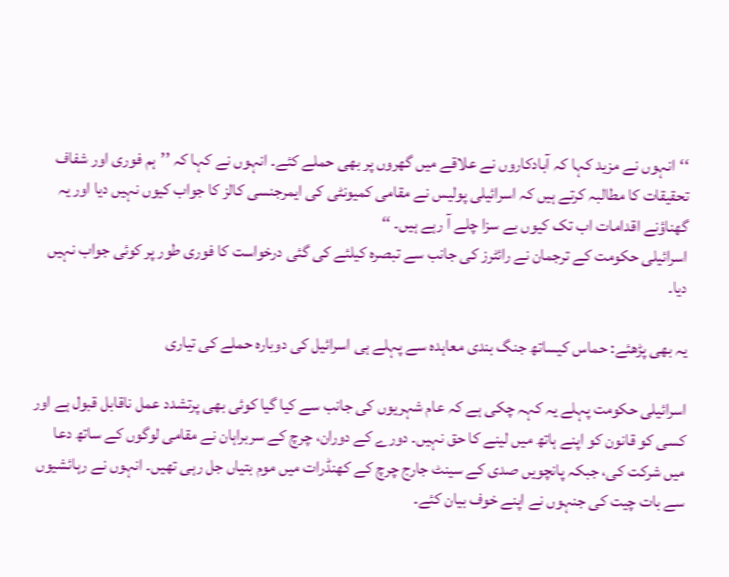‘‘انہوں نے مزید کہا کہ آبادکاروں نے علاقے میں گھروں پر بھی حملے کئے۔ انہوں نے کہا کہ ’’ہم فوری اور شفاف تحقیقات کا مطالبہ کرتے ہیں کہ اسرائیلی پولیس نے مقامی کمیونٹی کی ایمرجنسی کالز کا جواب کیوں نہیں دیا اور یہ گھناؤنے اقدامات اب تک کیوں بے سزا چلے آ رہے ہیں۔ ‘‘
اسرائیلی حکومت کے ترجمان نے رائٹرز کی جانب سے تبصرہ کیلئے کی گئی درخواست کا فوری طور پر کوئی جواب نہیں دیا۔

یہ بھی پڑھئے: حماس کیساتھ جنگ بندی معاہدہ سے پہلے ہی اسرائیل کی دوبارہ حملے کی تیاری

اسرائیلی حکومت پہلے یہ کہہ چکی ہے کہ عام شہریوں کی جانب سے کیا گیا کوئی بھی پرتشدد عمل ناقابل قبول ہے اور کسی کو قانون کو اپنے ہاتھ میں لینے کا حق نہیں۔ دورے کے دوران، چرچ کے سربراہان نے مقامی لوگوں کے ساتھ دعا میں شرکت کی، جبکہ پانچویں صدی کے سینٹ جارج چرچ کے کھنڈرات میں موم بتیاں جل رہی تھیں۔ انہوں نے رہائشیوں سے بات چیت کی جنہوں نے اپنے خوف بیان کئے۔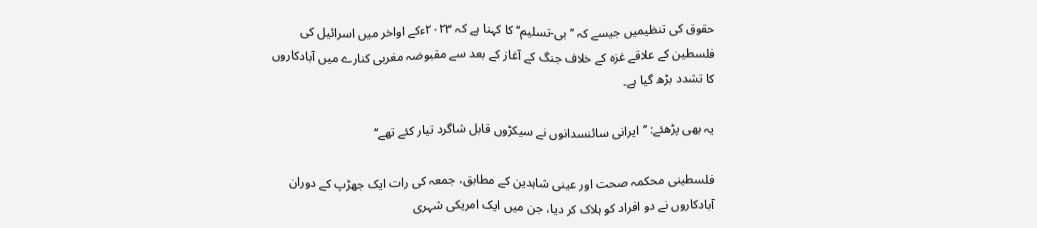حقوق کی تنظیمیں جیسے کہ ’’بی-تسلیم‘‘ کا کہنا ہے کہ ۲۰۲۳ءکے اواخر میں اسرائیل کی فلسطین کے علاقے غزہ کے خلاف جنگ کے آغاز کے بعد سے مقبوضہ مغربی کنارے میں آبادکاروں کا تشدد بڑھ گیا ہے۔

یہ بھی پڑھئے: ’’ایرانی سائنسدانوں نے سیکڑوں قابل شاگرد تیار کئے تھے‘‘

فلسطینی محکمہ صحت اور عینی شاہدین کے مطابق، جمعہ کی رات ایک جھڑپ کے دوران آبادکاروں نے دو افراد کو ہلاک کر دیا، جن میں ایک امریکی شہری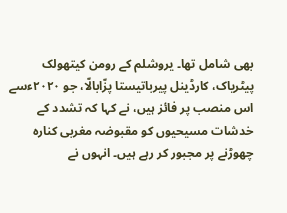بھی شامل تھا۔ یروشلم کے رومن کیتھولک پیٹریاک، کارڈینل پیرباتیستا پزّابالّا، جو ۲۰۲۰ءسے اس منصب پر فائز ہیں، نے کہا کہ تشدد کے خدشات مسیحیوں کو مقبوضہ مغربی کنارہ چھوڑنے پر مجبور کر رہے ہیں۔ انہوں نے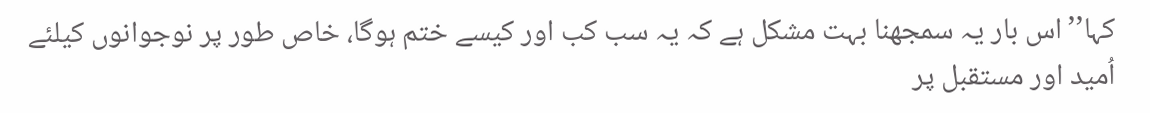کہا’’اس بار یہ سمجھنا بہت مشکل ہے کہ یہ سب کب اور کیسے ختم ہوگا، خاص طور پر نوجوانوں کیلئے اُمید اور مستقبل پر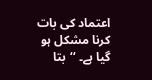اعتماد کی بات کرنا مشکل ہو گیا ہے۔ ‘‘بتا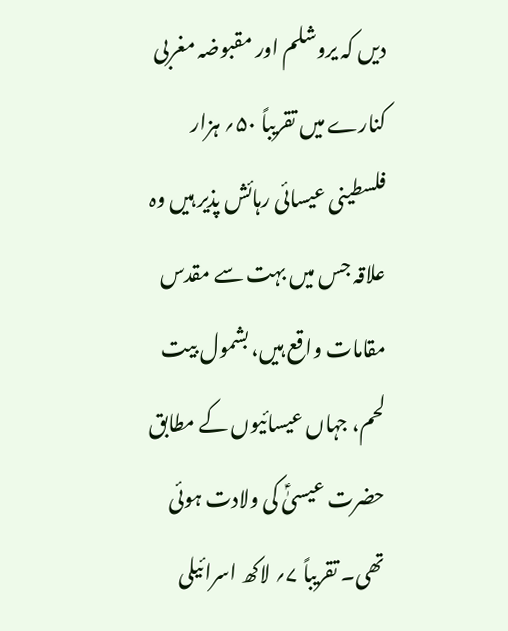دیں کہ یروشلم اور مقبوضہ مغربی کنارے میں تقریباً ۵۰؍ ہزار فلسطینی عیسائی رہائش پذیر ہیں وہ علاقہ جس میں بہت سے مقدس مقامات واقع ہیں، بشمول بیت لحم، جہاں عیسائیوں کے مطابق حضرت عیسیٰؑ کی ولادت ہوئی تھی۔ تقریباً ۷؍ لاکھ اسرائیلی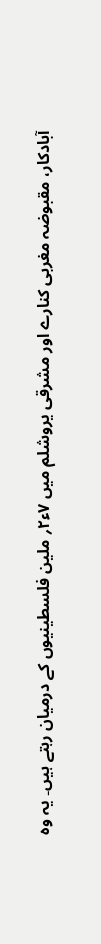آبادکار، مقبوضہ مغربی کنارے اور مشرقی یروشلم میں ۷ء۲؍ ملین فلسطینیوں کے درمیان رہتے ہیں۔ یہ وہ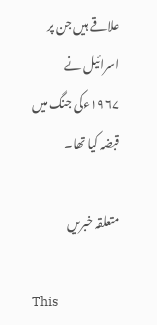علاقے ہیں جن پر اسرائیل نے ۱۹۶۷ءکی جنگ میں قبضہ کیا تھا۔

متعلقہ خبریں

This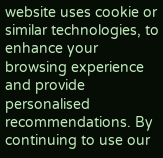website uses cookie or similar technologies, to enhance your browsing experience and provide personalised recommendations. By continuing to use our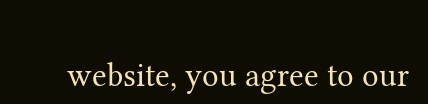website, you agree to our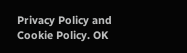Privacy Policy and Cookie Policy. OK